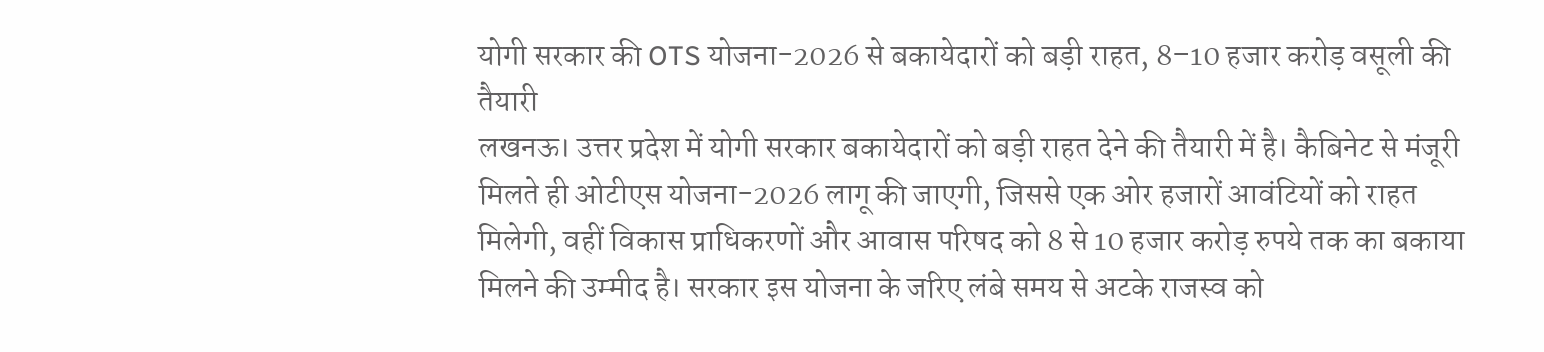योगी सरकार की OTS योजना-2026 से बकायेदारों को बड़ी राहत, 8–10 हजार करोड़ वसूली की तैयारी
लखनऊ। उत्तर प्रदेश में योगी सरकार बकायेदारों को बड़ी राहत देने की तैयारी में है। कैबिनेट से मंजूरी मिलते ही ओटीएस योजना-2026 लागू की जाएगी, जिससे एक ओर हजारों आवंटियों को राहत मिलेगी, वहीं विकास प्राधिकरणों और आवास परिषद को 8 से 10 हजार करोड़ रुपये तक का बकाया मिलने की उम्मीद है। सरकार इस योजना के जरिए लंबे समय से अटके राजस्व को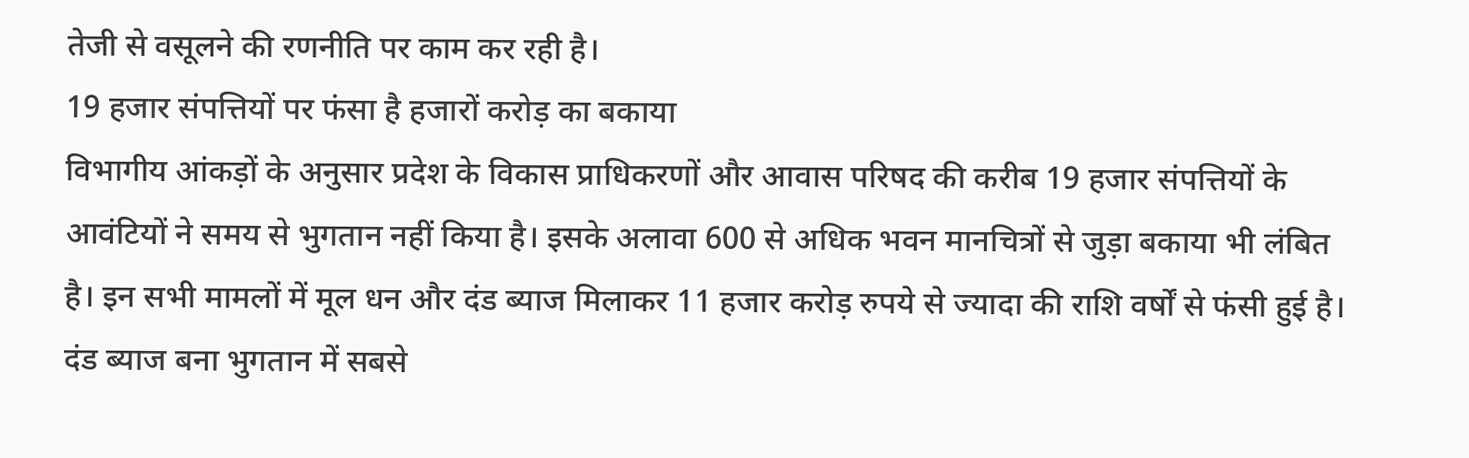तेजी से वसूलने की रणनीति पर काम कर रही है।
19 हजार संपत्तियों पर फंसा है हजारों करोड़ का बकाया
विभागीय आंकड़ों के अनुसार प्रदेश के विकास प्राधिकरणों और आवास परिषद की करीब 19 हजार संपत्तियों के आवंटियों ने समय से भुगतान नहीं किया है। इसके अलावा 600 से अधिक भवन मानचित्रों से जुड़ा बकाया भी लंबित है। इन सभी मामलों में मूल धन और दंड ब्याज मिलाकर 11 हजार करोड़ रुपये से ज्यादा की राशि वर्षों से फंसी हुई है।
दंड ब्याज बना भुगतान में सबसे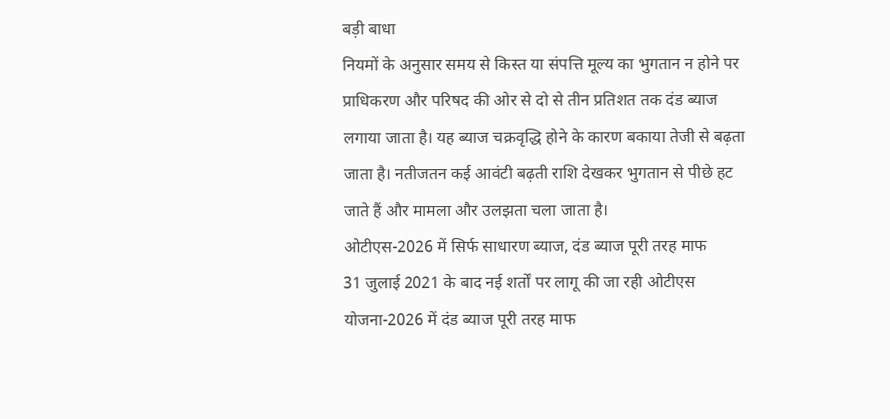बड़ी बाधा
नियमों के अनुसार समय से किस्त या संपत्ति मूल्य का भुगतान न होने पर प्राधिकरण और परिषद की ओर से दो से तीन प्रतिशत तक दंड ब्याज लगाया जाता है। यह ब्याज चक्रवृद्धि होने के कारण बकाया तेजी से बढ़ता जाता है। नतीजतन कई आवंटी बढ़ती राशि देखकर भुगतान से पीछे हट जाते हैं और मामला और उलझता चला जाता है।
ओटीएस-2026 में सिर्फ साधारण ब्याज, दंड ब्याज पूरी तरह माफ
31 जुलाई 2021 के बाद नई शर्तों पर लागू की जा रही ओटीएस योजना-2026 में दंड ब्याज पूरी तरह माफ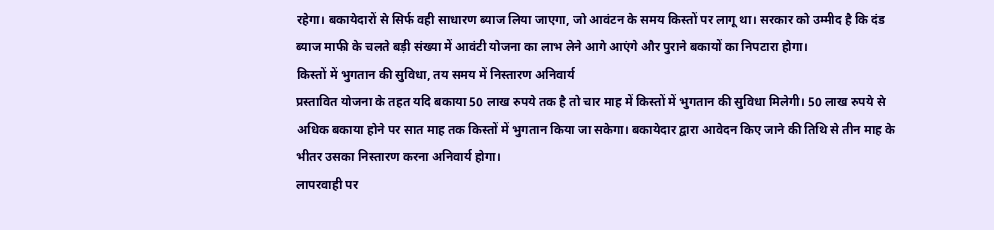रहेगा। बकायेदारों से सिर्फ वही साधारण ब्याज लिया जाएगा, जो आवंटन के समय किस्तों पर लागू था। सरकार को उम्मीद है कि दंड ब्याज माफी के चलते बड़ी संख्या में आवंटी योजना का लाभ लेने आगे आएंगे और पुराने बकायों का निपटारा होगा।
किस्तों में भुगतान की सुविधा, तय समय में निस्तारण अनिवार्य
प्रस्तावित योजना के तहत यदि बकाया 50 लाख रुपये तक है तो चार माह में किस्तों में भुगतान की सुविधा मिलेगी। 50 लाख रुपये से अधिक बकाया होने पर सात माह तक किस्तों में भुगतान किया जा सकेगा। बकायेदार द्वारा आवेदन किए जाने की तिथि से तीन माह के भीतर उसका निस्तारण करना अनिवार्य होगा।
लापरवाही पर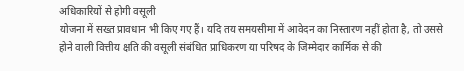अधिकारियों से होगी वसूली
योजना में सख्त प्रावधान भी किए गए हैं। यदि तय समयसीमा में आवेदन का निस्तारण नहीं होता है, तो उससे होने वाली वित्तीय क्षति की वसूली संबंधित प्राधिकरण या परिषद के जिम्मेदार कार्मिक से की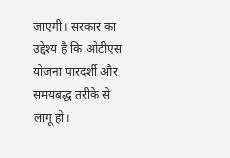जाएगी। सरकार का उद्देश्य है कि ओटीएस योजना पारदर्शी और समयबद्ध तरीके से लागू हो।